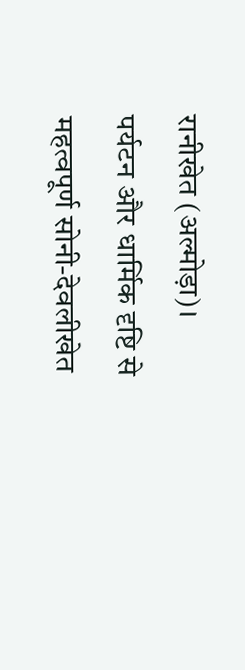रानीखेत (अल्मोड़ा)। पर्यटन और धार्मिक दृष्टि से महत्वपूर्ण सोनी-देवलीखेत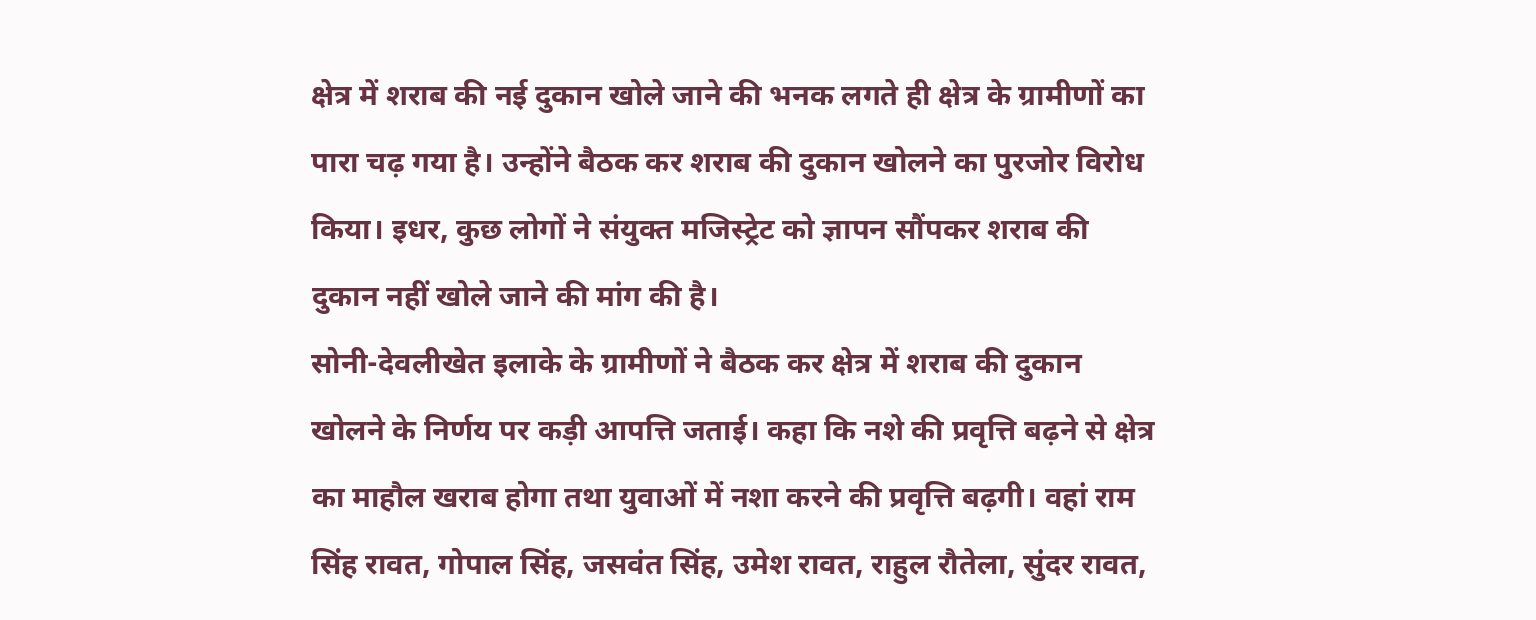क्षेत्र में शराब की नई दुकान खोले जाने की भनक लगते ही क्षेत्र के ग्रामीणों का पारा चढ़ गया है। उन्होंने बैठक कर शराब की दुकान खोलने का पुरजोर विरोध किया। इधर, कुछ लोगों ने संयुक्त मजिस्ट्रेट को ज्ञापन सौंपकर शराब की दुकान नहीं खोले जाने की मांग की है।
सोनी-देवलीखेत इलाके के ग्रामीणों ने बैठक कर क्षेत्र में शराब की दुकान खोलने के निर्णय पर कड़ी आपत्ति जताई। कहा कि नशे की प्रवृत्ति बढ़ने से क्षेत्र का माहौल खराब होगा तथा युवाओं में नशा करने की प्रवृत्ति बढ़गी। वहां राम सिंह रावत, गोपाल सिंह, जसवंत सिंह, उमेश रावत, राहुल रौतेला, सुंदर रावत,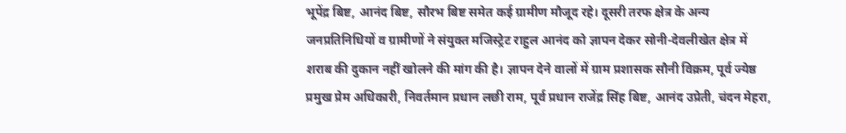भूपेंद्र बिष्ट, आनंद बिष्ट, सौरभ बिष्ट समेत कई ग्रामीण मौजूद रहे। दूसरी तरफ क्षेत्र के अन्य जनप्रतिनिधियों व ग्रामीणों ने संयुक्त मजिस्ट्रेट राहुल आनंद को ज्ञापन देकर सोनी-देवलीखेत क्षेत्र में शराब की दुकान नहीं खोलने की मांग की है। ज्ञापन देने वालों में ग्राम प्रशासक सौनी विक्रम, पूर्व ज्येष्ठ प्रमुख प्रेम अधिकारी, निवर्तमान प्रधान लछी राम, पूर्व प्रधान राजेंद्र सिंह बिष्ट, आनंद उप्रेती, चंदन मेहरा,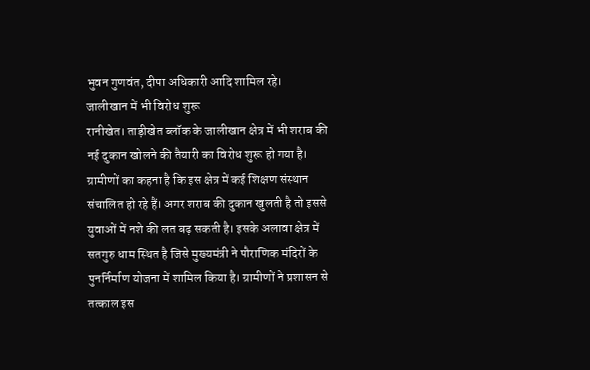भुवन गुणवंत, दीपा अधिकारी आदि शामिल रहे।
जालीखान में भी विरोध शुरू
रानीखेत। ताड़ीखेत ब्लॉक के जालीखान क्षेत्र में भी शराब की नई दुकान खोलने की तैयारी का विरोध शुरू हो गया है। ग्रामीणों का कहना है कि इस क्षेत्र में कई शिक्षण संस्थान संचालित हो रहे हैं। अगर शराब की दुकान खुलती है तो इससे युवाओं में नशे की लत बढ़ सकती है। इसके अलावा क्षेत्र में सतगुरु धाम स्थित है जिसे मुख्यमंत्री ने पौराणिक मंदिरों के पुनर्निर्माण योजना में शामिल किया है। ग्रामीणों ने प्रशासन से तत्काल इस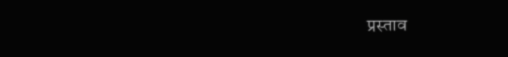प्रस्ताव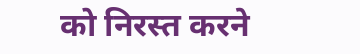को निरस्त करने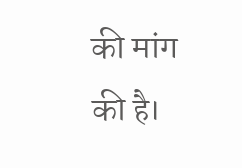की मांग की है।